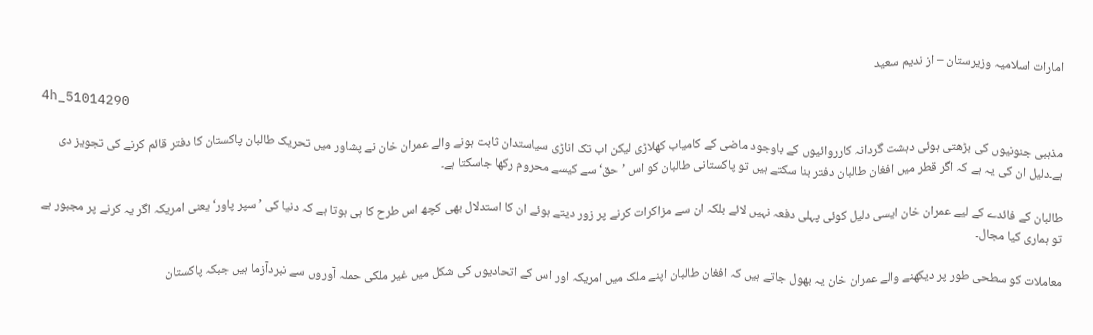امارات اسلامیہ وزیرستان – از ندیم سعید

4h_51014290

مذہبی جنونیوں کی بڑھتی ہوئی دہشت گردانہ کارروائیوں کے باوجود ماضی کے کامیاب کھلاڑی لیکن اب تک اناڑی سیاستدان ثابت ہونے والے عمران خان نے پشاور میں تحریک طالبان پاکستان کا دفتر قائم کرنے کی تجویز دی ہے۔دلیل ان کی یہ ہے کہ اگر قطر میں افغان طالبان دفتر بنا سکتے ہیں تو پاکستانی طالبان کو اس ’حق‘ سے کیسے محروم رکھا جاسکتا ہے۔

طالبان کے فائدے کے لیے عمران خان ایسی دلیل کوئی پہلی دفعہ نہیں لائے بلکہ ان سے مزاکرات کرنے پر زور دیتے ہوئے ان کا استدلال بھی کچھ اس طرح کا ہی ہوتا ہے کہ دنیا کی ’سپر پاور‘ یعنی امریکہ اگر یہ کرنے پر مجبور ہے تو ہماری کیا مجال۔

معاملات کو سطحی طور پر دیکھنے والے عمران خان یہ بھول جاتے ہیں کہ افغان طالبان اپنے ملک میں امریکہ اور اس کے اتحادیوں کی شکل میں غیر ملکی حملہ آوروں سے نبردآزما ہیں جبکہ پاکستان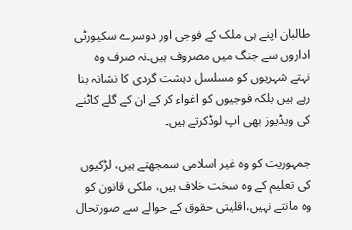طالبان اپنے ہی ملک کے فوجی اور دوسرے سکیورٹی اداروں سے جنگ میں مصروف ہیں۔نہ صرف وہ نہتے شہریوں کو مسلسل دہشت گردی کا نشانہ بنا رہے ہیں بلکہ فوجیوں کو اغواء کر کے ان کے گلے کاٹنے کی ویڈیوز بھی اپ لوڈکرتے ہیں۔

جمہوریت کو وہ غیر اسلامی سمجھتے ہیں، لڑکیوں کی تعلیم کے وہ سخت خلاف ہیں، ملکی قانون کو وہ مانتے نہیں،اقلیتی حقوق کے حوالے سے صورتحال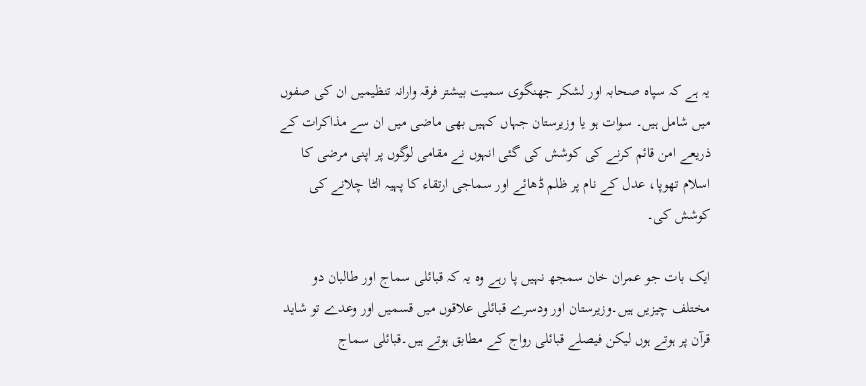یہ ہے کہ سپاہ صحابہ اور لشکر جھنگوی سمیت بیشتر فرقہ وارانہ تنظیمیں ان کی صفوں میں شامل ہیں۔ سوات ہو یا وزیرستان جہاں کہیں بھی ماضی میں ان سے مذاکرات کے ذریعے امن قائم کرنے کی کوشش کی گئی انہوں نے مقامی لوگوں پر اپنی مرضی کا اسلام تھوپا، عدل کے نام پر ظلم ڈھائے اور سماجی ارتقاء کا پہیہ الٹا چلانے کی کوشش کی۔

ایک بات جو عمران خان سمجھ نہیں پا رہے وہ یہ کہ قبائلی سماج اور طالبان دو مختلف چیزیں ہیں۔وزیرستان اور ودسرے قبائلی علاقوں میں قسمیں اور وعدے تو شاید قرآن پر ہوتے ہوں لیکن فیصلے قبائلی رواج کے مطابق ہوتے ہیں۔قبائلی سماج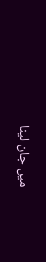میں جان لینا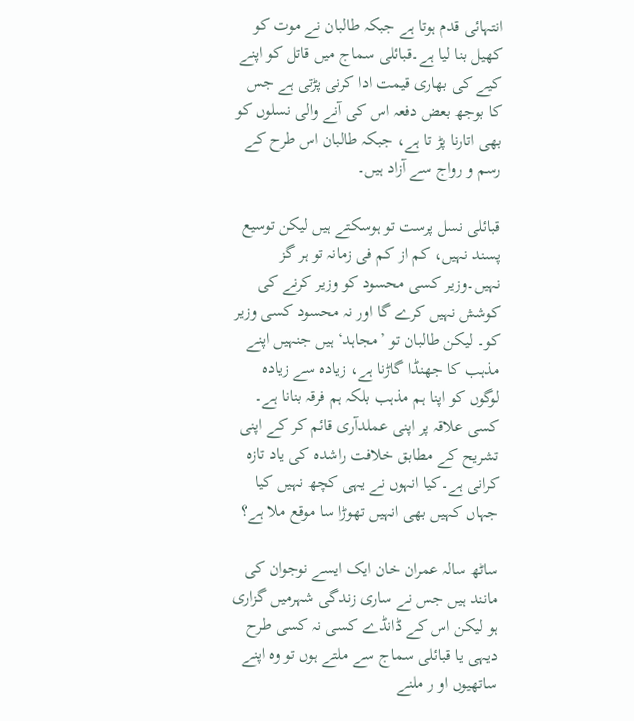انتہائی قدم ہوتا ہے جبکہ طالبان نے موت کو کھیل بنا لیا ہے۔قبائلی سماج میں قاتل کو اپنے کیے کی بھاری قیمت ادا کرنی پڑتی ہے جس کا بوجھ بعض دفعہ اس کی آنے والی نسلوں کو بھی اتارنا پڑ تا ہے، جبکہ طالبان اس طرح کے رسم و رواج سے آزاد ہیں۔

قبائلی نسل پرست تو ہوسکتے ہیں لیکن توسیع پسند نہیں، کم از کم فی زمانہ تو ہر گز نہیں۔وزیر کسی محسود کو وزیر کرنے کی کوشش نہیں کرے گا اور نہ محسود کسی وزیر کو۔ لیکن طالبان تو ’مجاہد‘ ہیں جنہیں اپنے مذہب کا جھنڈا گاڑنا ہے، زیادہ سے زیادہ لوگوں کو اپنا ہم مذہب بلکہ ہم فرقہ بنانا ہے۔ کسی علاقہ پر اپنی عملدآری قائم کر کے اپنی تشریح کے مطابق خلافت راشدہ کی یاد تازہ کرانی ہے۔کیا انہوں نے یہی کچھ نہیں کیا جہاں کہیں بھی انہیں تھوڑا سا موقع ملا ہے؟

ساٹھ سالہ عمران خان ایک ایسے نوجوان کی مانند ہیں جس نے ساری زندگی شہرمیں گزاری ہو لیکن اس کے ڈانڈے کسی نہ کسی طرح دیہی یا قبائلی سماج سے ملتے ہوں تو وہ اپنے ساتھیوں او ر ملنے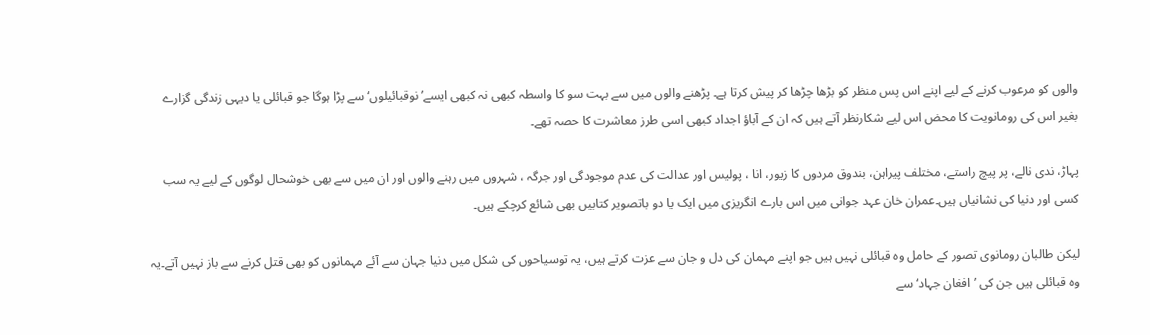والوں کو مرعوب کرنے کے لیے اپنے اس پس منظر کو بڑھا چڑھا کر پیش کرتا ہے۔ پڑھنے والوں میں سے بہت سو کا واسطہ کبھی نہ کبھی ایسے’نوقبائیلوں‘ سے پڑا ہوگا جو قبائلی یا دیہی زندگی گزارے بغیر اس کی رومانویت کا محض اس لیے شکارنظر آتے ہیں کہ ان کے آباؤ اجداد کبھی اسی طرز معاشرت کا حصہ تھے۔

پہاڑ، ندی نالے، پر پیچ راستے، مختلف پیراہن، بندوق مردوں کا زیور، انا ، پولیس اور عدالت کی عدم موجودگی اور جرگہ ، شہروں میں رہنے والوں اور ان میں سے بھی خوشحال لوگوں کے لیے یہ سب کسی اور دنیا کی نشانیاں ہیں۔عمران خان عہد جوانی میں اس بارے انگریزی میں ایک یا دو باتصویر کتابیں بھی شائع کرچکے ہیں۔

لیکن طالبان رومانوی تصور کے حامل وہ قبائلی نہیں ہیں جو اپنے مہمان کی دل و جان سے عزت کرتے ہیں، یہ توسیاحوں کی شکل میں دنیا جہان سے آئے مہمانوں کو بھی قتل کرنے سے باز نہیں آتے۔یہ وہ قبائلی ہیں جن کی ’افغان جہاد‘ سے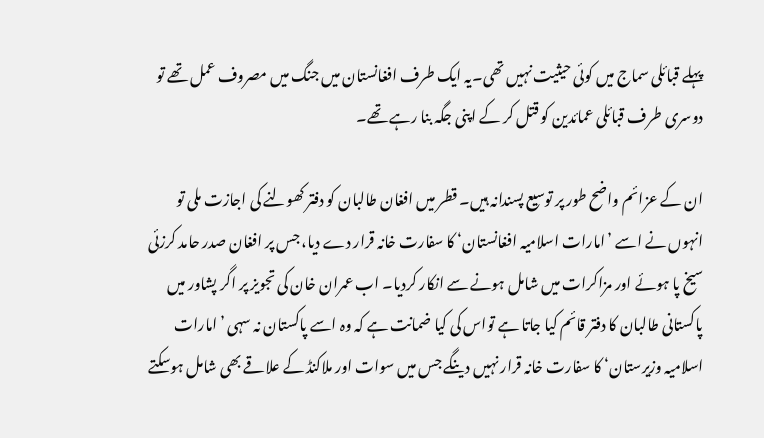پہلے قبائلی سماج میں کوئی حیثیت نہیں تھی۔یہ ایک طرف افغانستان میں جنگ میں مصروف عمل تھے تو دوسری طرف قبائلی عمائدین کو قتل کر کے اپنی جگہ بنا رہے تھے۔

ان کے عزائم واضح طور پر توسیع پسندانہ ہیں۔ قطر میں افغان طالبان کو دفتر کھولنے کی اجازت ملی تو انہوں نے اسے ’امارات اسلامیہ افغانستان‘ کا سفارت خانہ قرار دے دیا، جس پر افغان صدر حامد کرزئی سیخ پا ہوئے اور مزاکرات میں شامل ہونے سے انکار کردیا۔ اب عمران خان کی تجویز پر اگر پشاور میں پاکستانی طالبان کا دفتر قائم کیا جاتا ہے تواس کی کیا ضمانت ہے کہ وہ اسے پاکستان نہ سہی ’امارات اسلامیہ وزیرستان‘ کا سفارت خانہ قرار نہیں دینگے جس میں سوات اور ملاکنڈ کے علاقے بھی شامل ہوسکتے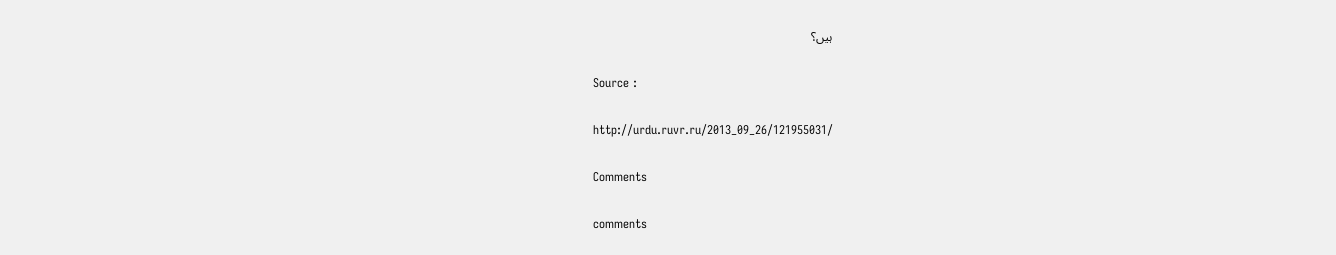ہیں؟

Source :

http://urdu.ruvr.ru/2013_09_26/121955031/

Comments

comments